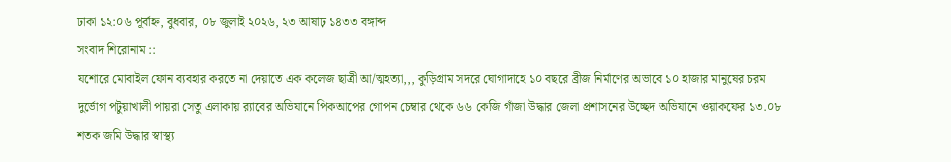ঢাকা ১২:০৬ পূর্বাহ্ন, বুধবার, ০৮ জুলাই ২০২৬, ২৩ আষাঢ় ১৪৩৩ বঙ্গাব্দ
সংবাদ শিরোনাম ::
যশোরে মোবাইল ফোন ব্যবহার করতে না দেয়াতে এক কলেজ ছাত্রী আ/ত্মহত্যা,,, কুড়িগ্রাম সদরে ঘোগাদাহে ১০ বছরে ব্রীজ নির্মাণের অভাবে ১০ হাজার মানুষের চরম দুর্ভোগ পটুয়াখালী পায়রা সেতু এলাকায় র‌্যাবের অভিযানে পিকআপের গোপন চেম্বার থেকে ৬৬ কেজি গাঁজা উদ্ধার জেলা প্রশাসনের উচ্ছেদ অভিযানে ওয়াকফের ১৩.০৮ শতক জমি উদ্ধার স্বাস্থ্য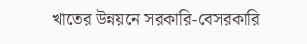খাতের উন্নয়নে সরকারি-বেসরকারি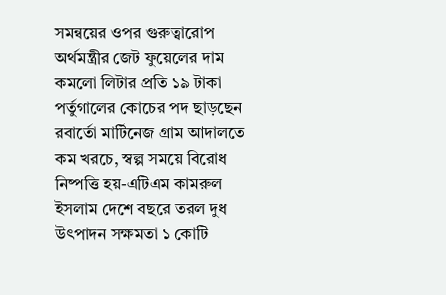সমন্বয়ের ওপর গুরুত্বারোপ অর্থমন্ত্রীর জেট ফুয়েলের দাম কমলো লিটার প্রতি ১৯ টাকা পর্তুগালের কোচের পদ ছাড়ছেন রবার্তো মার্টিনেজ গ্রাম আদালতে কম খরচে, স্বল্প সময়ে বিরোধ নিষ্পত্তি হয়-এটিএম কামরুল ইসলাম দেশে বছরে তরল দুধ উৎপাদন সক্ষমতা ১ কোটি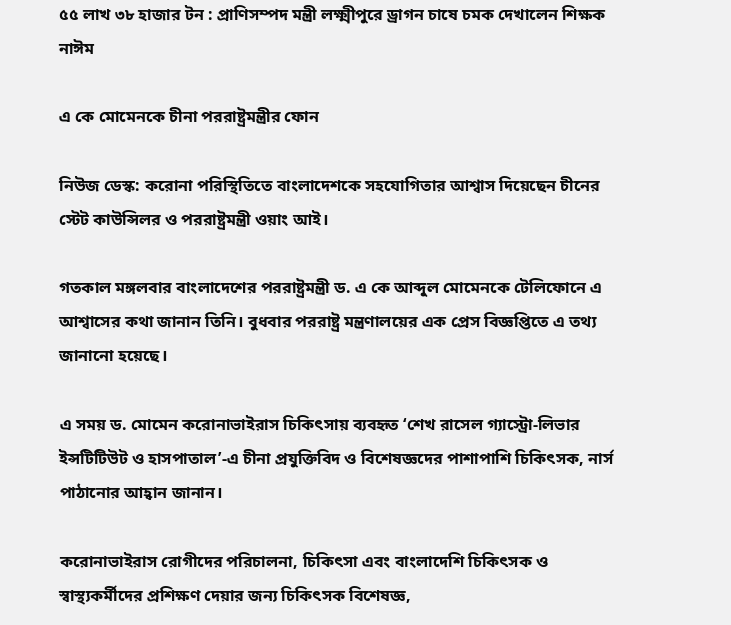৫৫ লাখ ৩৮ হাজার টন : প্রাণিসম্পদ মন্ত্রী লক্ষ্মীপুরে ড্রাগন চাষে চমক দেখালেন শিক্ষক নাঈম

এ কে মোমেনকে চীনা পররাষ্ট্রমন্ত্রীর ফোন

নিউজ ডেস্ক: করোনা পরিস্থিতিতে বাংলাদেশকে সহযোগিতার আশ্বাস দিয়েছেন চীনের স্টেট কাউন্সিলর ও পররাষ্ট্রমন্ত্রী ওয়াং আই।

গতকাল মঙ্গলবার বাংলাদেশের পররাষ্ট্রমন্ত্রী ড. এ কে আব্দুল মোমেনকে টেলিফোনে এ আশ্বাসের কথা জানান তিনি। বুধবার পররাষ্ট্র মন্ত্রণালয়ের এক প্রেস বিজ্ঞপ্তিতে এ তথ্য জানানো হয়েছে।

এ সময় ড. মোমেন করোনাভাইরাস চিকিৎসায় ব্যবহৃত ‘শেখ রাসেল গ্যাস্ট্রো-লিভার ইন্সটিটিউট ও হাসপাতাল’-এ চীনা প্রযুক্তিবিদ ও বিশেষজ্ঞদের পাশাপাশি চিকিৎসক, নার্স পাঠানোর আহ্বান জানান।

করোনাভাইরাস রোগীদের পরিচালনা, চিকিৎসা এবং বাংলাদেশি চিকিৎসক ও স্বাস্থ্যকর্মীদের প্রশিক্ষণ দেয়ার জন্য চিকিৎসক বিশেষজ্ঞ,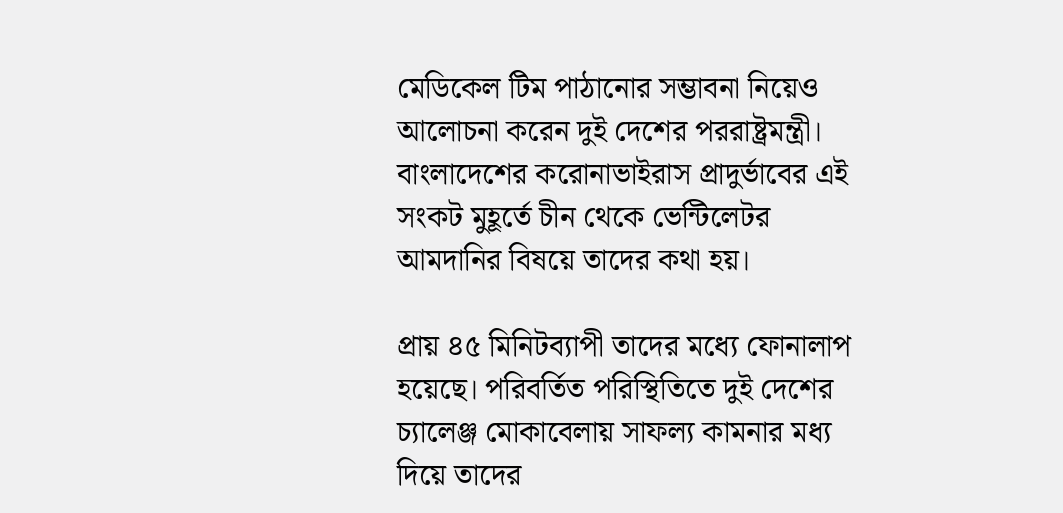মেডিকেল টিম পাঠানোর সম্ভাবনা নিয়েও আলোচনা করেন দুই দেশের পররাষ্ট্রমন্ত্রী। বাংলাদেশের করোনাভাইরাস প্রাদুর্ভাবের এই সংকট মুহূর্তে চীন থেকে ভেন্টিলেটর আমদানির বিষয়ে তাদের কথা হয়।

প্রায় ৪৫ মিনিটব্যাপী তাদের মধ্যে ফোনালাপ হয়েছে। পরিবর্তিত পরিস্থিতিতে দুই দেশের চ্যালেঞ্জ মোকাবেলায় সাফল্য কামনার মধ্য দিয়ে তাদের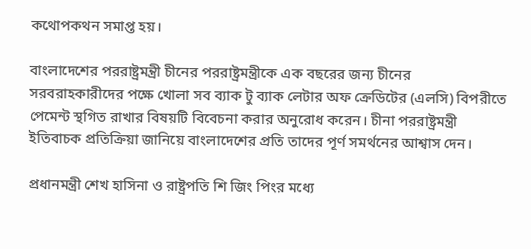কথোপকথন সমাপ্ত হয়।

বাংলাদেশের পররাষ্ট্রমন্ত্রী চীনের পররাষ্ট্রমন্ত্রীকে এক বছরের জন্য চীনের সরবরাহকারীদের পক্ষে খোলা সব ব্যাক টু ব্যাক লেটার অফ ক্রেডিটের (এলসি) বিপরীতে পেমেন্ট স্থগিত রাখার বিষয়টি বিবেচনা করার অনুরোধ করেন। চীনা পররাষ্ট্রমন্ত্রী ইতিবাচক প্রতিক্রিয়া জানিয়ে বাংলাদেশের প্রতি তাদের পূর্ণ সমর্থনের আশ্বাস দেন।

প্রধানমন্ত্রী শেখ হাসিনা ও রাষ্ট্রপতি শি জিং পিংর মধ্যে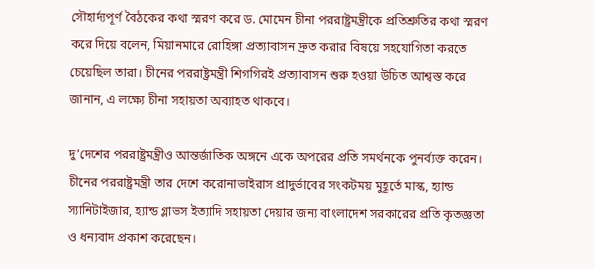সৌহার্দ্যপূর্ণ বৈঠকের কথা স্মরণ করে ড. মোমেন চীনা পররাষ্ট্রমন্ত্রীকে প্রতিশ্রুতির কথা স্মরণ করে দিয়ে বলেন, মিয়ানমারে রোহিঙ্গা প্রত্যাবাসন দ্রুত করার বিষয়ে সহযোগিতা করতে চেয়েছিল তারা। চীনের পররাষ্ট্রমন্ত্রী শিগগিরই প্রত্যাবাসন শুরু হওয়া উচিত আশ্বস্ত করে জানান, এ লক্ষ্যে চীনা সহায়তা অব্যাহত থাকবে।

দু’দেশের পররাষ্ট্রমন্ত্রীও আন্তর্জাতিক অঙ্গনে একে অপরের প্রতি সমর্থনকে পুনর্ব্যক্ত করেন। চীনের পররাষ্ট্রমন্ত্রী তার দেশে করোনাভাইরাস প্রাদুর্ভাবের সংকটময় মুহূর্তে মাস্ক, হ্যান্ড স্যানিটাইজার, হ্যান্ড গ্লাভস ইত্যাদি সহায়তা দেয়ার জন্য বাংলাদেশ সরকারের প্রতি কৃতজ্ঞতা ও ধন্যবাদ প্রকাশ করেছেন।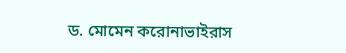ড. মোমেন করোনাভাইরাস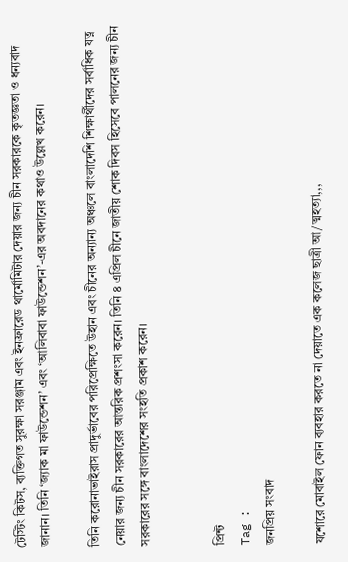টেস্টিং কিটস, ব্যক্তিগত সুরক্ষা সরঞ্জাম এবং ইনফ্রারেড থার্মোমিটার দেয়ার জন্য চীন সরকারকে কৃতজ্ঞতা ও ধন্যবাদ জানান। তিনি ‘জ্যাক মা ফাউন্ডেশন’ এবং ‘আলিবাবা ফাউন্ডেশন’-এর অবদানের কথাও উল্লেখ করেন।

তিনি করোনাভাইরাস প্রাদুর্ভাবের পরিপ্রেক্ষিতে উহান এবং চীনের অন্যান্য অঞ্চলে বাংলাদেশি শিক্ষার্থীদের সর্বাধিক যত্ন নেয়ার জন্য চীন সরকারের আন্তরিক প্রশংসা করেন। তিনি ৪ এপ্রিল চীনে জাতীয় শোক দিবস হিসেবে পালনের জন্য চীন সরকারের সঙ্গে বাংলাদেশের সংহতি প্রকাশ করেন।


প্রিন্ট
Tag :
জনপ্রিয় সংবাদ

যশোরে মোবাইল ফোন ব্যবহার করতে না দেয়াতে এক কলেজ ছাত্রী আ/ত্মহত্যা,,,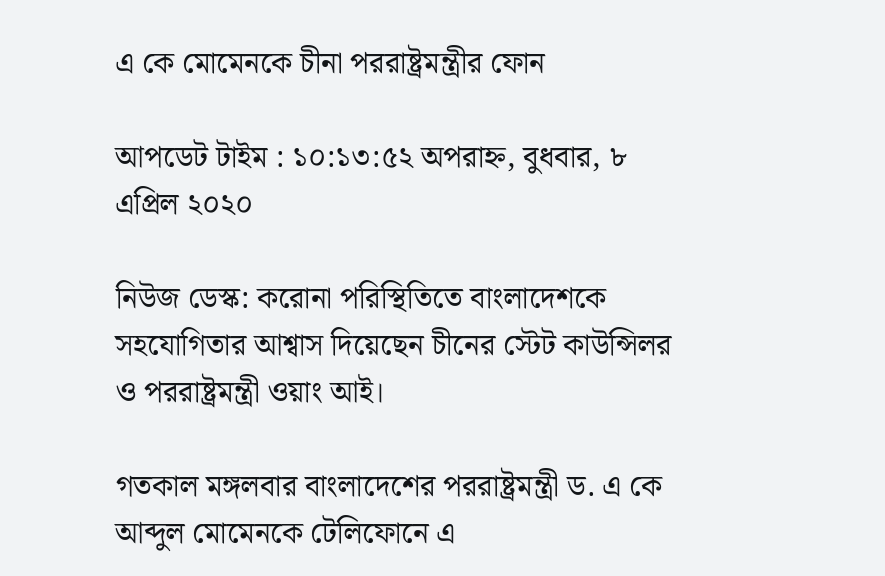এ কে মোমেনকে চীনা পররাষ্ট্রমন্ত্রীর ফোন

আপডেট টাইম : ১০:১৩:৫২ অপরাহ্ন, বুধবার, ৮ এপ্রিল ২০২০

নিউজ ডেস্ক: করোনা পরিস্থিতিতে বাংলাদেশকে সহযোগিতার আশ্বাস দিয়েছেন চীনের স্টেট কাউন্সিলর ও পররাষ্ট্রমন্ত্রী ওয়াং আই।

গতকাল মঙ্গলবার বাংলাদেশের পররাষ্ট্রমন্ত্রী ড. এ কে আব্দুল মোমেনকে টেলিফোনে এ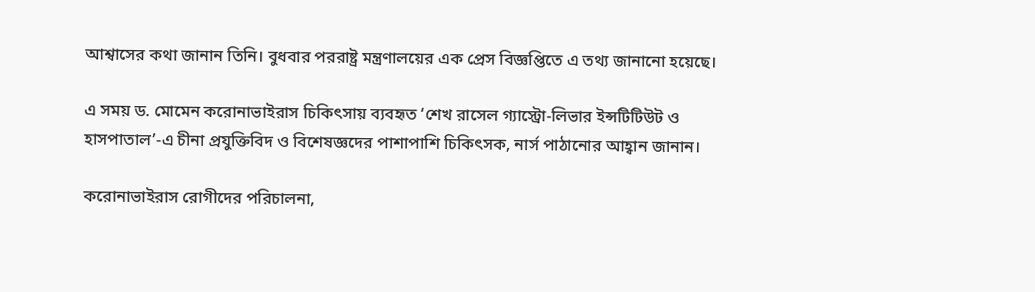আশ্বাসের কথা জানান তিনি। বুধবার পররাষ্ট্র মন্ত্রণালয়ের এক প্রেস বিজ্ঞপ্তিতে এ তথ্য জানানো হয়েছে।

এ সময় ড. মোমেন করোনাভাইরাস চিকিৎসায় ব্যবহৃত ‘শেখ রাসেল গ্যাস্ট্রো-লিভার ইন্সটিটিউট ও হাসপাতাল’-এ চীনা প্রযুক্তিবিদ ও বিশেষজ্ঞদের পাশাপাশি চিকিৎসক, নার্স পাঠানোর আহ্বান জানান।

করোনাভাইরাস রোগীদের পরিচালনা,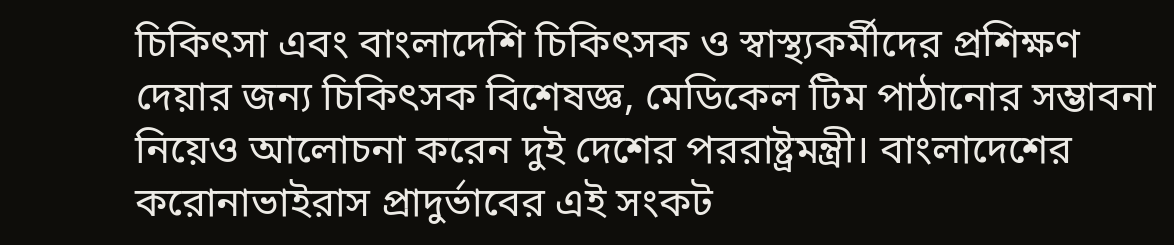চিকিৎসা এবং বাংলাদেশি চিকিৎসক ও স্বাস্থ্যকর্মীদের প্রশিক্ষণ দেয়ার জন্য চিকিৎসক বিশেষজ্ঞ, মেডিকেল টিম পাঠানোর সম্ভাবনা নিয়েও আলোচনা করেন দুই দেশের পররাষ্ট্রমন্ত্রী। বাংলাদেশের করোনাভাইরাস প্রাদুর্ভাবের এই সংকট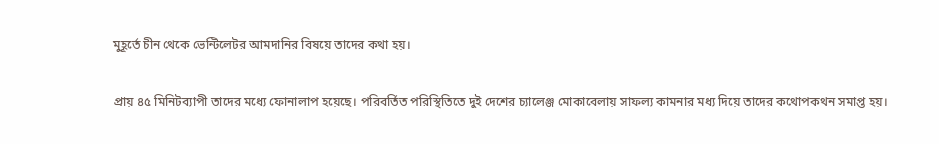মুহূর্তে চীন থেকে ভেন্টিলেটর আমদানির বিষয়ে তাদের কথা হয়।

প্রায় ৪৫ মিনিটব্যাপী তাদের মধ্যে ফোনালাপ হয়েছে। পরিবর্তিত পরিস্থিতিতে দুই দেশের চ্যালেঞ্জ মোকাবেলায় সাফল্য কামনার মধ্য দিয়ে তাদের কথোপকথন সমাপ্ত হয়।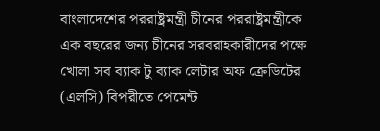বাংলাদেশের পররাষ্ট্রমন্ত্রী চীনের পররাষ্ট্রমন্ত্রীকে এক বছরের জন্য চীনের সরবরাহকারীদের পক্ষে খোলা সব ব্যাক টু ব্যাক লেটার অফ ক্রেডিটের (এলসি) বিপরীতে পেমেন্ট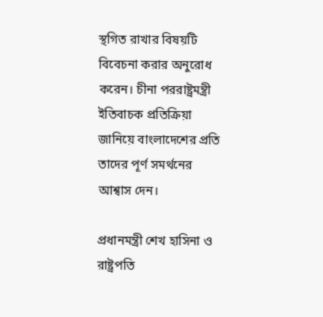স্থগিত রাখার বিষয়টি বিবেচনা করার অনুরোধ করেন। চীনা পররাষ্ট্রমন্ত্রী ইতিবাচক প্রতিক্রিয়া জানিয়ে বাংলাদেশের প্রতি তাদের পূর্ণ সমর্থনের আশ্বাস দেন।

প্রধানমন্ত্রী শেখ হাসিনা ও রাষ্ট্রপতি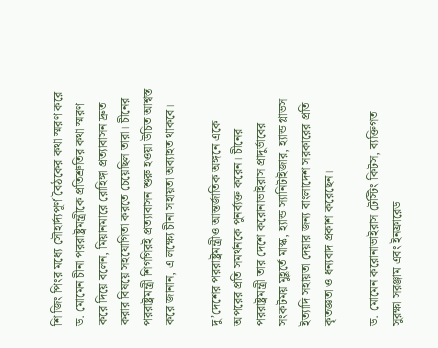শি জিং পিংর মধ্যে সৌহার্দ্যপূর্ণ বৈঠকের কথা স্মরণ করে ড. মোমেন চীনা পররাষ্ট্রমন্ত্রীকে প্রতিশ্রুতির কথা স্মরণ করে দিয়ে বলেন, মিয়ানমারে রোহিঙ্গা প্রত্যাবাসন দ্রুত করার বিষয়ে সহযোগিতা করতে চেয়েছিল তারা। চীনের পররাষ্ট্রমন্ত্রী শিগগিরই প্রত্যাবাসন শুরু হওয়া উচিত আশ্বস্ত করে জানান, এ লক্ষ্যে চীনা সহায়তা অব্যাহত থাকবে।

দু’দেশের পররাষ্ট্রমন্ত্রীও আন্তর্জাতিক অঙ্গনে একে অপরের প্রতি সমর্থনকে পুনর্ব্যক্ত করেন। চীনের পররাষ্ট্রমন্ত্রী তার দেশে করোনাভাইরাস প্রাদুর্ভাবের সংকটময় মুহূর্তে মাস্ক, হ্যান্ড স্যানিটাইজার, হ্যান্ড গ্লাভস ইত্যাদি সহায়তা দেয়ার জন্য বাংলাদেশ সরকারের প্রতি কৃতজ্ঞতা ও ধন্যবাদ প্রকাশ করেছেন।

ড. মোমেন করোনাভাইরাস টেস্টিং কিটস, ব্যক্তিগত সুরক্ষা সরঞ্জাম এবং ইনফ্রারেড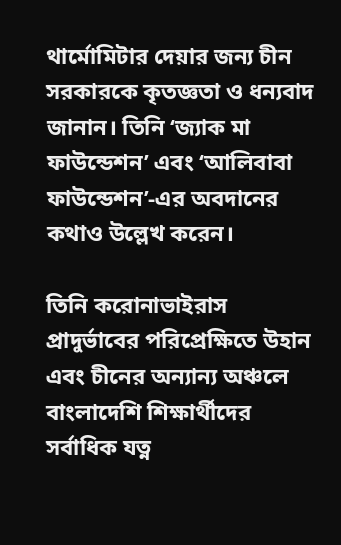থার্মোমিটার দেয়ার জন্য চীন সরকারকে কৃতজ্ঞতা ও ধন্যবাদ জানান। তিনি ‘জ্যাক মা ফাউন্ডেশন’ এবং ‘আলিবাবা ফাউন্ডেশন’-এর অবদানের কথাও উল্লেখ করেন।

তিনি করোনাভাইরাস প্রাদুর্ভাবের পরিপ্রেক্ষিতে উহান এবং চীনের অন্যান্য অঞ্চলে বাংলাদেশি শিক্ষার্থীদের সর্বাধিক যত্ন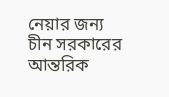নেয়ার জন্য চীন সরকারের আন্তরিক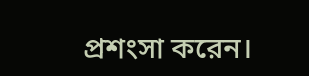প্রশংসা করেন।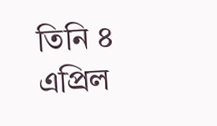তিনি ৪ এপ্রিল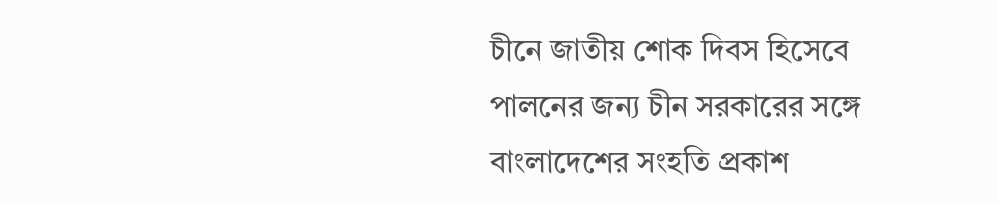চীনে জাতীয় শোক দিবস হিসেবে পালনের জন্য চীন সরকারের সঙ্গে বাংলাদেশের সংহতি প্রকাশ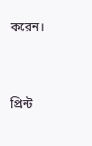করেন।


প্রিন্ট